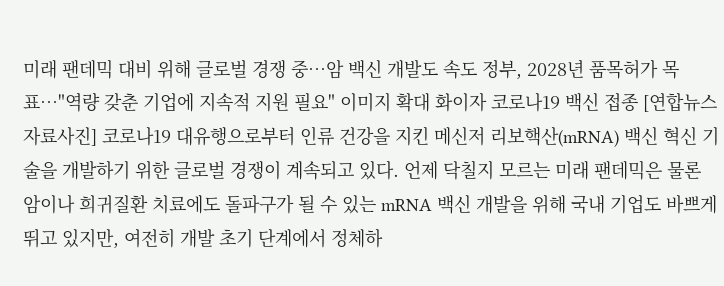미래 팬데믹 대비 위해 글로벌 경쟁 중…암 백신 개발도 속도 정부, 2028년 품목허가 목표…"역량 갖춘 기업에 지속적 지원 필요" 이미지 확대 화이자 코로나19 백신 접종 [연합뉴스 자료사진] 코로나19 대유행으로부터 인류 건강을 지킨 메신저 리보핵산(mRNA) 백신 혁신 기술을 개발하기 위한 글로벌 경쟁이 계속되고 있다. 언제 닥칠지 모르는 미래 팬데믹은 물론 암이나 희귀질환 치료에도 돌파구가 될 수 있는 mRNA 백신 개발을 위해 국내 기업도 바쁘게 뛰고 있지만, 여전히 개발 초기 단계에서 정체하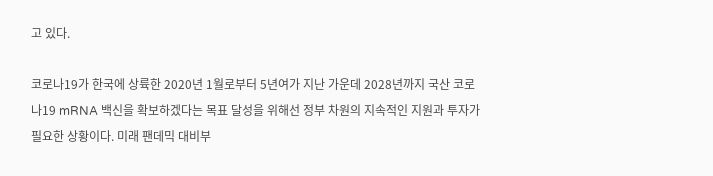고 있다.

코로나19가 한국에 상륙한 2020년 1월로부터 5년여가 지난 가운데 2028년까지 국산 코로나19 mRNA 백신을 확보하겠다는 목표 달성을 위해선 정부 차원의 지속적인 지원과 투자가 필요한 상황이다. 미래 팬데믹 대비부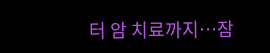터 암 치료까지…잠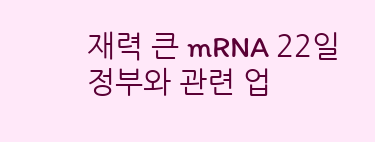재력 큰 mRNA 22일 정부와 관련 업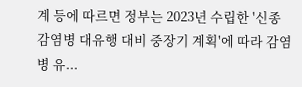계 등에 따르면 정부는 2023년 수립한 '신종 감염병 대유행 대비 중장기 계획'에 따라 감염병 유...